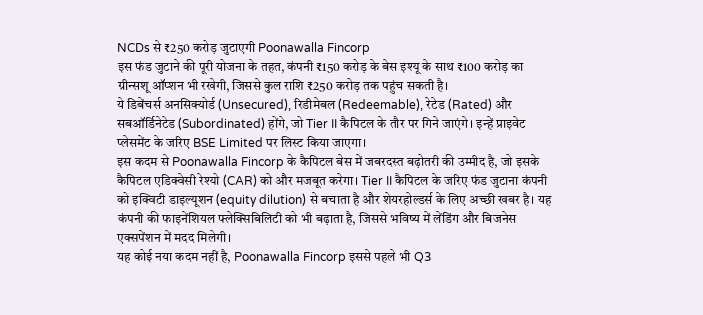NCDs से ₹250 करोड़ जुटाएगी Poonawalla Fincorp
इस फंड जुटाने की पूरी योजना के तहत, कंपनी ₹150 करोड़ के बेस इश्यू के साथ ₹100 करोड़ का ग्रीन्सशू ऑप्शन भी रखेगी, जिससे कुल राशि ₹250 करोड़ तक पहुंच सकती है।
ये डिबेंचर्स अनसिक्योर्ड (Unsecured), रिडीमेबल (Redeemable), रेटेड (Rated) और सबऑर्डिनेटेड (Subordinated) होंगे, जो Tier II कैपिटल के तौर पर गिने जाएंगे। इन्हें प्राइवेट प्लेसमेंट के जरिए BSE Limited पर लिस्ट किया जाएगा।
इस कदम से Poonawalla Fincorp के कैपिटल बेस में जबरदस्त बढ़ोतरी की उम्मीद है, जो इसके कैपिटल एडिक्वेसी रेश्यो (CAR) को और मजबूत करेगा। Tier II कैपिटल के जरिए फंड जुटाना कंपनी को इक्विटी डाइल्यूशन (equity dilution) से बचाता है और शेयरहोल्डर्स के लिए अच्छी खबर है। यह कंपनी की फाइनेंशियल फ्लेक्सिबिलिटी को भी बढ़ाता है, जिससे भविष्य में लेंडिंग और बिजनेस एक्सपेंशन में मदद मिलेगी।
यह कोई नया कदम नहीं है, Poonawalla Fincorp इससे पहले भी Q3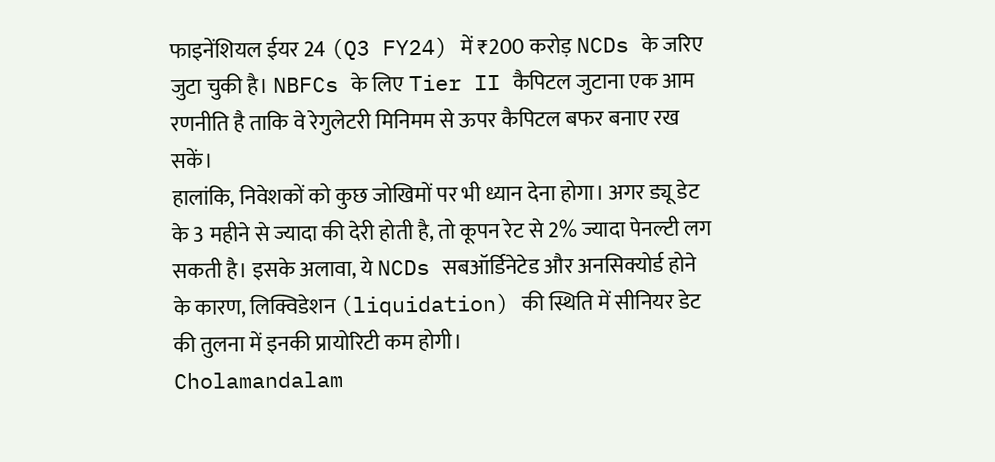फाइनेंशियल ईयर 24 (Q3 FY24) में ₹200 करोड़ NCDs के जरिए जुटा चुकी है। NBFCs के लिए Tier II कैपिटल जुटाना एक आम रणनीति है ताकि वे रेगुलेटरी मिनिमम से ऊपर कैपिटल बफर बनाए रख सकें।
हालांकि, निवेशकों को कुछ जोखिमों पर भी ध्यान देना होगा। अगर ड्यू डेट के 3 महीने से ज्यादा की देरी होती है, तो कूपन रेट से 2% ज्यादा पेनल्टी लग सकती है। इसके अलावा, ये NCDs सबऑर्डिनेटेड और अनसिक्योर्ड होने के कारण, लिक्विडेशन (liquidation) की स्थिति में सीनियर डेट की तुलना में इनकी प्रायोरिटी कम होगी।
Cholamandalam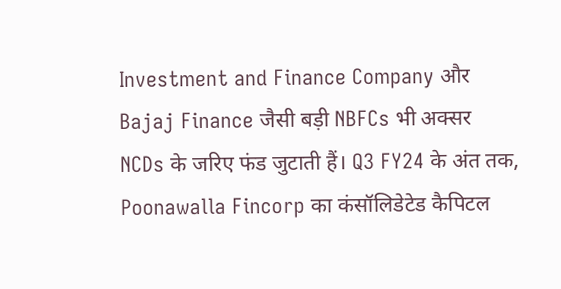Investment and Finance Company और Bajaj Finance जैसी बड़ी NBFCs भी अक्सर NCDs के जरिए फंड जुटाती हैं। Q3 FY24 के अंत तक, Poonawalla Fincorp का कंसॉलिडेटेड कैपिटल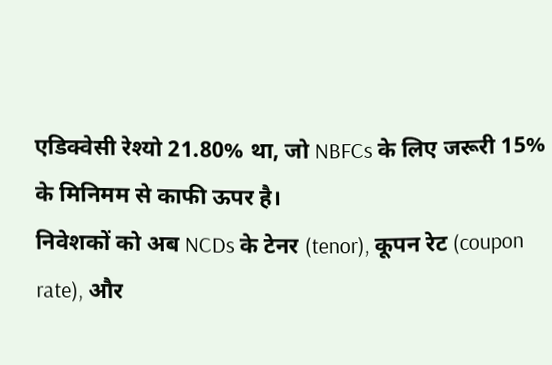एडिक्वेसी रेश्यो 21.80% था, जो NBFCs के लिए जरूरी 15% के मिनिमम से काफी ऊपर है।
निवेशकों को अब NCDs के टेनर (tenor), कूपन रेट (coupon rate), और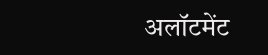अलॉटमेंट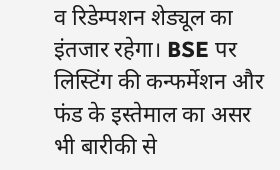व रिडेम्पशन शेड्यूल का इंतजार रहेगा। BSE पर लिस्टिंग की कन्फर्मेशन और फंड के इस्तेमाल का असर भी बारीकी से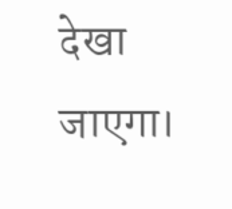देखा जाएगा।